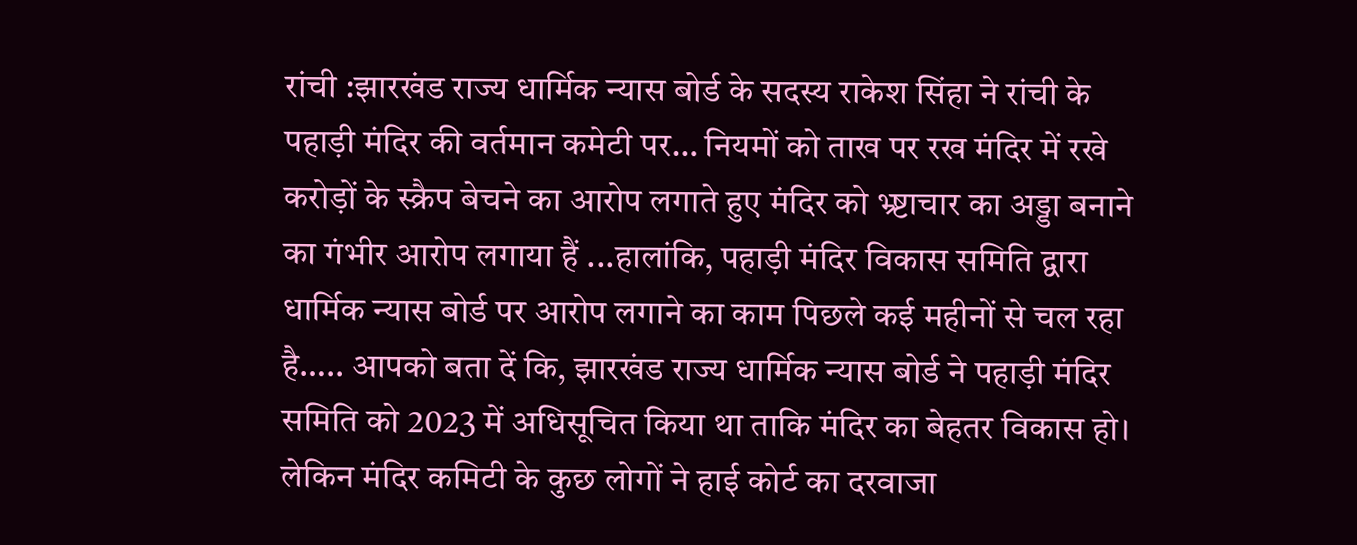रांची :झारखंड राज्य धार्मिक न्यास बोर्ड के सदस्य राकेश सिंहा ने रांची के पहाड़ी मंदिर की वर्तमान कमेटी पर… नियमों को ताख पर रख मंदिर में रखे करोड़ों के स्क्रैप बेचने का आरोप लगाते हुए मंदिर को भ्र्ष्टाचार का अड्डा बनाने का गंभीर आरोप लगाया हैं ...हालांकि, पहाड़ी मंदिर विकास समिति द्वारा धार्मिक न्यास बोर्ड पर आरोप लगाने का काम पिछले कई महीनों से चल रहा है….. आपको बता दें कि, झारखंड राज्य धार्मिक न्यास बोर्ड ने पहाड़ी मंदिर समिति को 2023 में अधिसूचित किया था ताकि मंदिर का बेहतर विकास हो। लेकिन मंदिर कमिटी के कुछ लोगों ने हाई कोर्ट का दरवाजा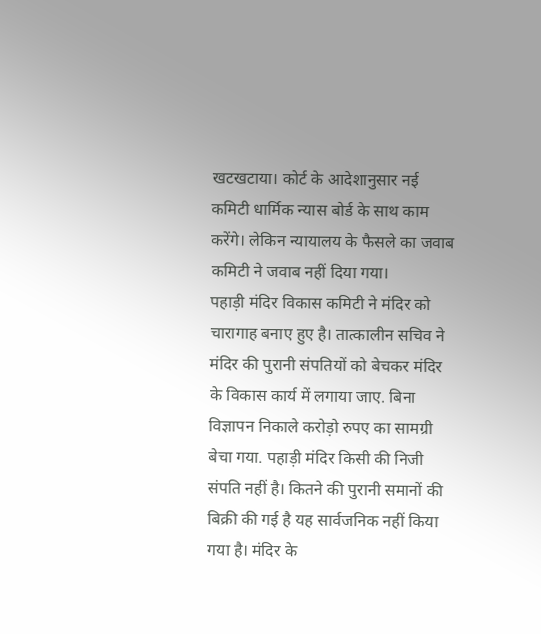खटखटाया। कोर्ट के आदेशानुसार नई कमिटी धार्मिक न्यास बोर्ड के साथ काम करेंगे। लेकिन न्यायालय के फैसले का जवाब कमिटी ने जवाब नहीं दिया गया।
पहाड़ी मंदिर विकास कमिटी ने मंदिर को चारागाह बनाए हुए है। तात्कालीन सचिव ने मंदिर की पुरानी संपतियों को बेचकर मंदिर के विकास कार्य में लगाया जाए. बिना विज्ञापन निकाले करोड़ो रुपए का सामग्री बेचा गया. पहाड़ी मंदिर किसी की निजी संपति नहीं है। कितने की पुरानी समानों की बिक्री की गई है यह सार्वजनिक नहीं किया गया है। मंदिर के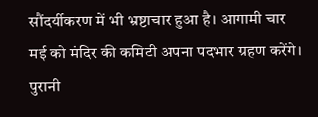सौंदर्यीकरण में भी भ्रष्टाचार हुआ है। आगामी चार मई को मंदिर की कमिटी अपना पदभार ग्रहण करेंगे। पुरानी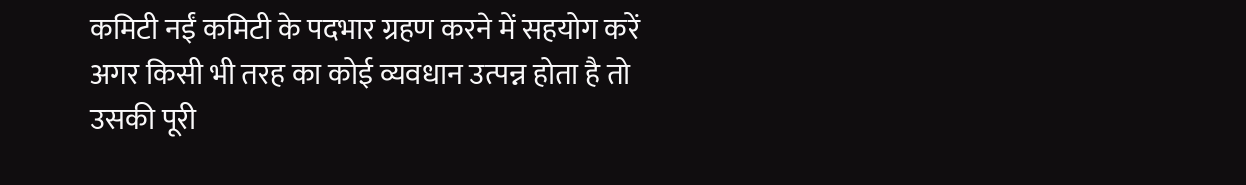कमिटी नईं कमिटी के पदभार ग्रहण करने में सहयोग करें अगर किसी भी तरह का कोई व्यवधान उत्पन्न होता है तो उसकी पूरी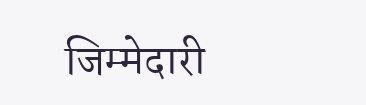जिम्मेदारी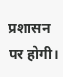प्रशासन पर होगी।